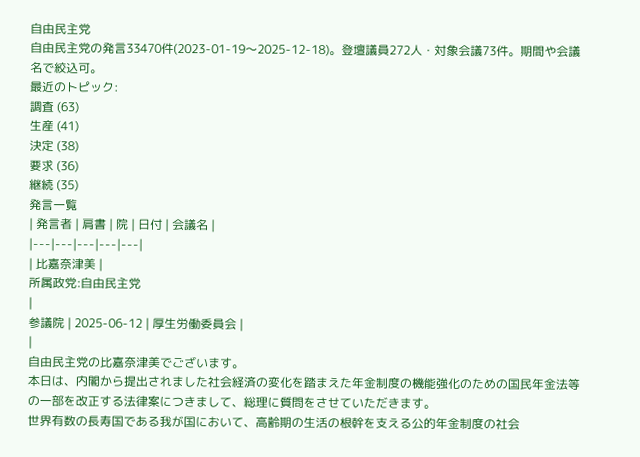自由民主党
自由民主党の発言33470件(2023-01-19〜2025-12-18)。登壇議員272人・対象会議73件。期間や会議名で絞込可。
最近のトピック:
調査 (63)
生産 (41)
決定 (38)
要求 (36)
継続 (35)
発言一覧
| 発言者 | 肩書 | 院 | 日付 | 会議名 |
|---|---|---|---|---|
| 比嘉奈津美 |
所属政党:自由民主党
|
参議院 | 2025-06-12 | 厚生労働委員会 |
|
自由民主党の比嘉奈津美でございます。
本日は、内閣から提出されました社会経済の変化を踏まえた年金制度の機能強化のための国民年金法等の一部を改正する法律案につきまして、総理に質問をさせていただきます。
世界有数の長寿国である我が国において、高齢期の生活の根幹を支える公的年金制度の社会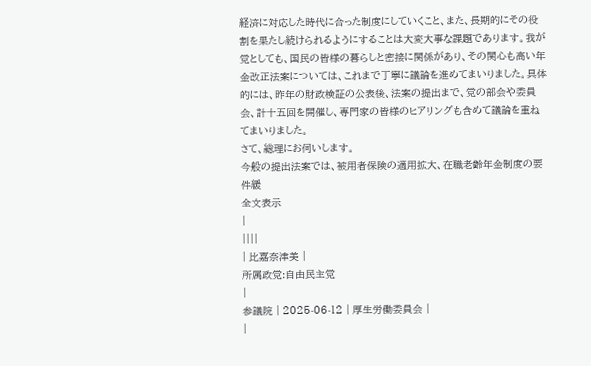経済に対応した時代に合った制度にしていくこと、また、長期的にその役割を果たし続けられるようにすることは大変大事な課題であります。我が党としても、国民の皆様の暮らしと密接に関係があり、その関心も高い年金改正法案については、これまで丁寧に議論を進めてまいりました。具体的には、昨年の財政検証の公表後、法案の提出まで、党の部会や委員会、計十五回を開催し、専門家の皆様のヒアリングも含めて議論を重ねてまいりました。
さて、総理にお伺いします。
今般の提出法案では、被用者保険の適用拡大、在職老齢年金制度の要件緩
全文表示
|
||||
| 比嘉奈津美 |
所属政党:自由民主党
|
参議院 | 2025-06-12 | 厚生労働委員会 |
|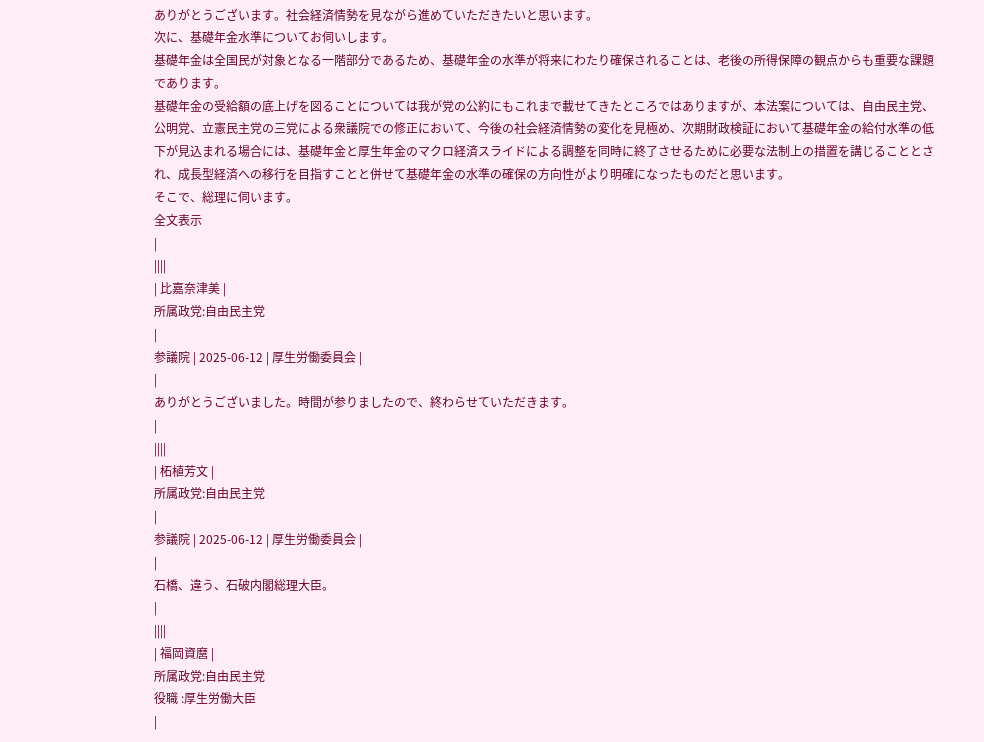ありがとうございます。社会経済情勢を見ながら進めていただきたいと思います。
次に、基礎年金水準についてお伺いします。
基礎年金は全国民が対象となる一階部分であるため、基礎年金の水準が将来にわたり確保されることは、老後の所得保障の観点からも重要な課題であります。
基礎年金の受給額の底上げを図ることについては我が党の公約にもこれまで載せてきたところではありますが、本法案については、自由民主党、公明党、立憲民主党の三党による衆議院での修正において、今後の社会経済情勢の変化を見極め、次期財政検証において基礎年金の給付水準の低下が見込まれる場合には、基礎年金と厚生年金のマクロ経済スライドによる調整を同時に終了させるために必要な法制上の措置を講じることとされ、成長型経済への移行を目指すことと併せて基礎年金の水準の確保の方向性がより明確になったものだと思います。
そこで、総理に伺います。
全文表示
|
||||
| 比嘉奈津美 |
所属政党:自由民主党
|
参議院 | 2025-06-12 | 厚生労働委員会 |
|
ありがとうございました。時間が参りましたので、終わらせていただきます。
|
||||
| 柘植芳文 |
所属政党:自由民主党
|
参議院 | 2025-06-12 | 厚生労働委員会 |
|
石橋、違う、石破内閣総理大臣。
|
||||
| 福岡資麿 |
所属政党:自由民主党
役職 :厚生労働大臣
|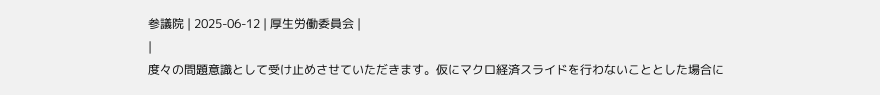参議院 | 2025-06-12 | 厚生労働委員会 |
|
度々の問題意識として受け止めさせていただきます。仮にマクロ経済スライドを行わないこととした場合に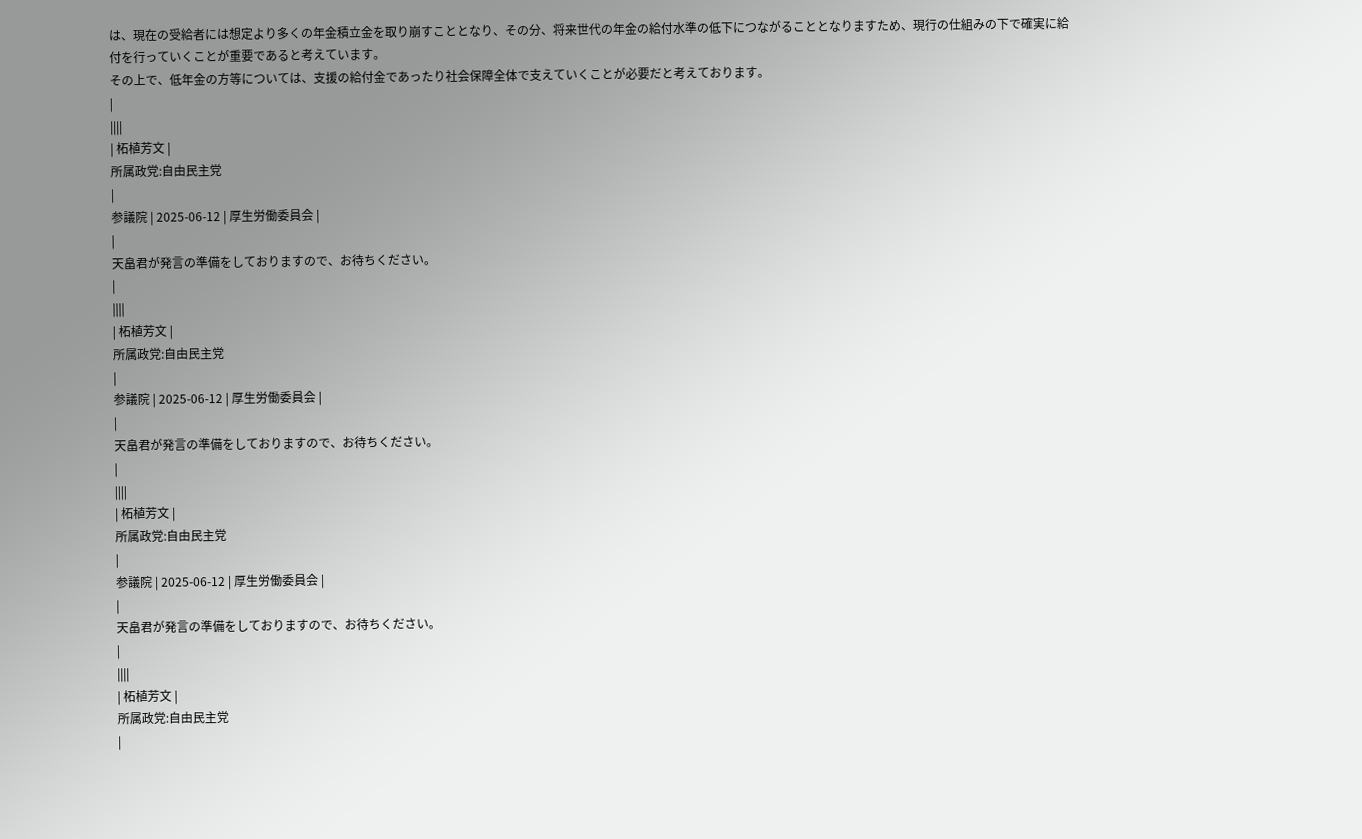は、現在の受給者には想定より多くの年金積立金を取り崩すこととなり、その分、将来世代の年金の給付水準の低下につながることとなりますため、現行の仕組みの下で確実に給付を行っていくことが重要であると考えています。
その上で、低年金の方等については、支援の給付金であったり社会保障全体で支えていくことが必要だと考えております。
|
||||
| 柘植芳文 |
所属政党:自由民主党
|
参議院 | 2025-06-12 | 厚生労働委員会 |
|
天畠君が発言の準備をしておりますので、お待ちください。
|
||||
| 柘植芳文 |
所属政党:自由民主党
|
参議院 | 2025-06-12 | 厚生労働委員会 |
|
天畠君が発言の準備をしておりますので、お待ちください。
|
||||
| 柘植芳文 |
所属政党:自由民主党
|
参議院 | 2025-06-12 | 厚生労働委員会 |
|
天畠君が発言の準備をしておりますので、お待ちください。
|
||||
| 柘植芳文 |
所属政党:自由民主党
|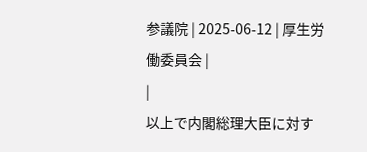参議院 | 2025-06-12 | 厚生労働委員会 |
|
以上で内閣総理大臣に対す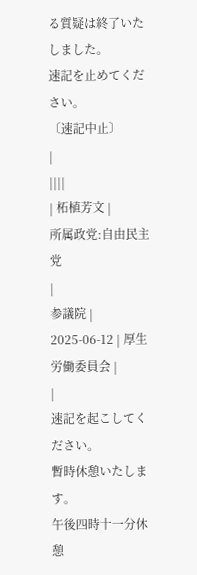る質疑は終了いたしました。
速記を止めてください。
〔速記中止〕
|
||||
| 柘植芳文 |
所属政党:自由民主党
|
参議院 | 2025-06-12 | 厚生労働委員会 |
|
速記を起こしてください。
暫時休憩いたします。
午後四時十一分休憩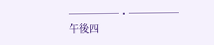─────・─────
午後四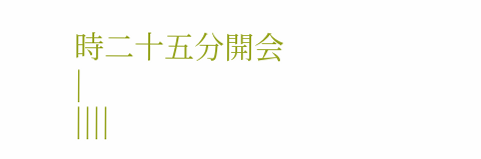時二十五分開会
|
||||